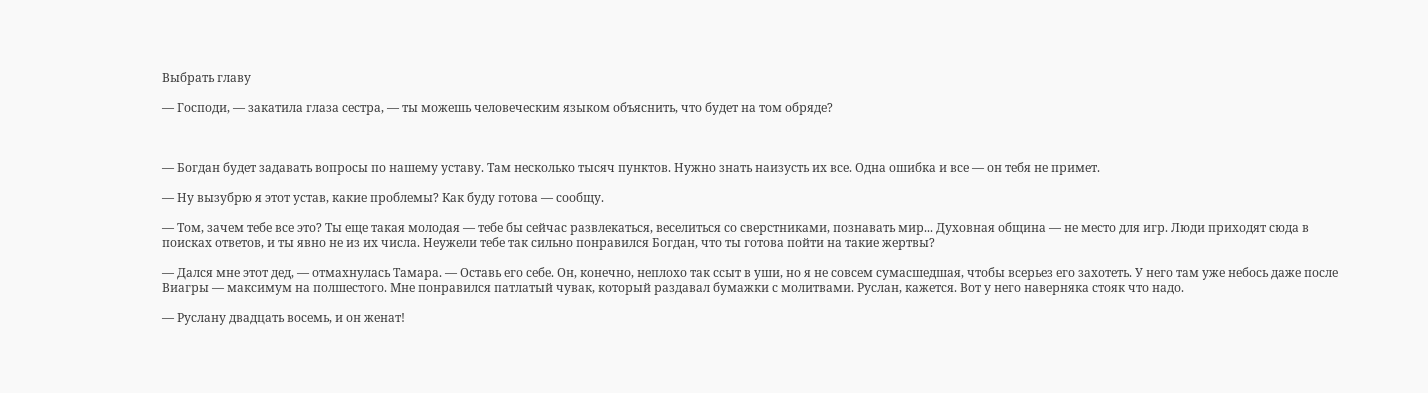Выбрать главу

— Господи, — закатила глаза сестра, — ты можешь человеческим языком объяснить, что будет на том обряде?



— Богдан будет задавать вопросы по нашему уставу. Там несколько тысяч пунктов. Нужно знать наизусть их все. Одна ошибка и все — он тебя не примет.

— Ну вызубрю я этот устав, какие проблемы? Как буду готова — сообщу.

— Том, зачем тебе все это? Ты еще такая молодая — тебе бы сейчас развлекаться, веселиться со сверстниками, познавать мир... Духовная община — не место для игр. Люди приходят сюда в поисках ответов, и ты явно не из их числа. Неужели тебе так сильно понравился Богдан, что ты готова пойти на такие жертвы?

— Дался мне этот дед, — отмахнулась Тамара. — Оставь его себе. Он, конечно, неплохо так ссыт в уши, но я не совсем сумасшедшая, чтобы всерьез его захотеть. У него там уже небось даже после Виагры — максимум на полшестого. Мне понравился патлатый чувак, который раздавал бумажки с молитвами. Руслан, кажется. Вот у него наверняка стояк что надо.

— Руслану двадцать восемь, и он женат!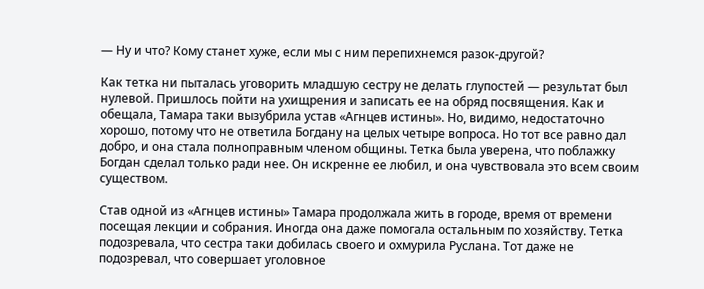— Ну и что? Кому станет хуже, если мы с ним перепихнемся разок-другой?

Как тетка ни пыталась уговорить младшую сестру не делать глупостей — результат был нулевой. Пришлось пойти на ухищрения и записать ее на обряд посвящения. Как и обещала, Тамара таки вызубрила устав «Агнцев истины». Но, видимо, недостаточно хорошо, потому что не ответила Богдану на целых четыре вопроса. Но тот все равно дал добро, и она стала полноправным членом общины. Тетка была уверена, что поблажку Богдан сделал только ради нее. Он искренне ее любил, и она чувствовала это всем своим существом.

Став одной из «Агнцев истины» Тамара продолжала жить в городе, время от времени посещая лекции и собрания. Иногда она даже помогала остальным по хозяйству. Тетка подозревала, что сестра таки добилась своего и охмурила Руслана. Тот даже не подозревал, что совершает уголовное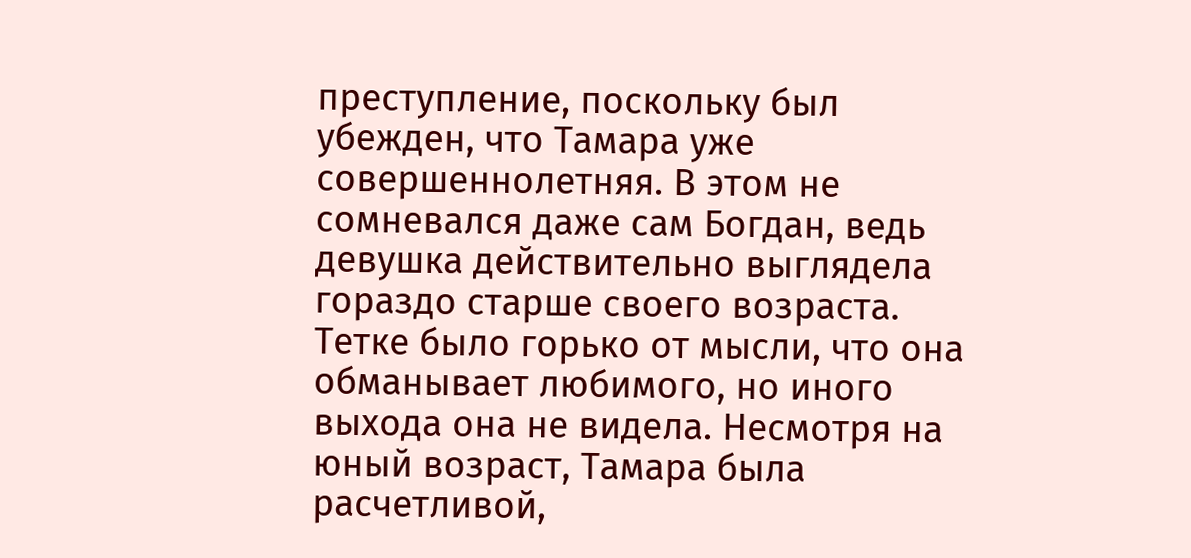преступление, поскольку был убежден, что Тамара уже совершеннолетняя. В этом не сомневался даже сам Богдан, ведь девушка действительно выглядела гораздо старше своего возраста. Тетке было горько от мысли, что она обманывает любимого, но иного выхода она не видела. Несмотря на юный возраст, Тамара была расчетливой,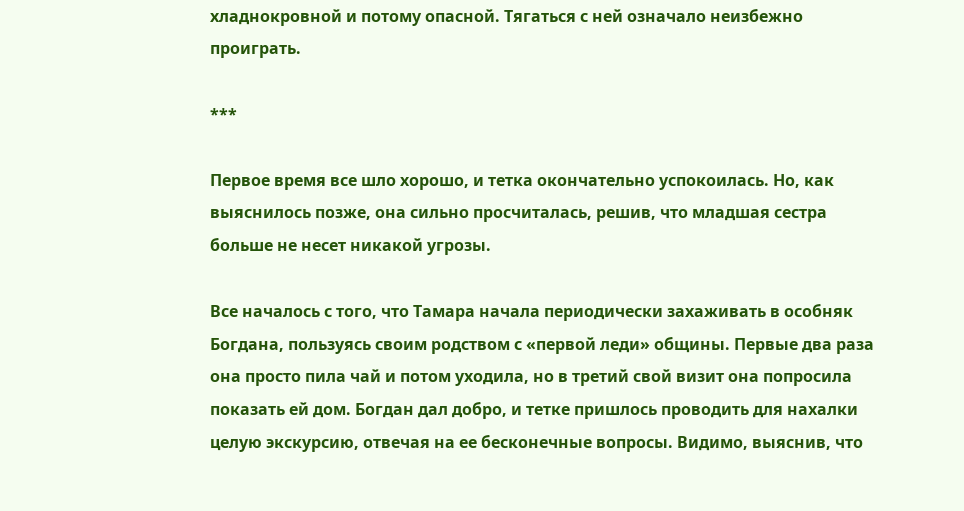хладнокровной и потому опасной. Тягаться с ней означало неизбежно проиграть.

***

Первое время все шло хорошо, и тетка окончательно успокоилась. Но, как выяснилось позже, она сильно просчиталась, решив, что младшая сестра больше не несет никакой угрозы.

Все началось с того, что Тамара начала периодически захаживать в особняк Богдана, пользуясь своим родством с «первой леди» общины. Первые два раза она просто пила чай и потом уходила, но в третий свой визит она попросила показать ей дом. Богдан дал добро, и тетке пришлось проводить для нахалки целую экскурсию, отвечая на ее бесконечные вопросы. Видимо, выяснив, что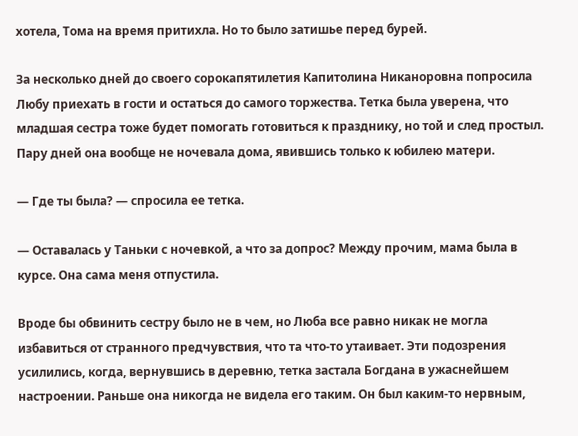хотела, Тома на время притихла. Но то было затишье перед бурей.

За несколько дней до своего сорокапятилетия Капитолина Никаноровна попросила Любу приехать в гости и остаться до самого торжества. Тетка была уверена, что младшая сестра тоже будет помогать готовиться к празднику, но той и след простыл. Пару дней она вообще не ночевала дома, явившись только к юбилею матери.

— Где ты была? — спросила ее тетка.

— Оставалась у Таньки с ночевкой, а что за допрос? Между прочим, мама была в курсе. Она сама меня отпустила.

Вроде бы обвинить сестру было не в чем, но Люба все равно никак не могла избавиться от странного предчувствия, что та что-то утаивает. Эти подозрения усилились, когда, вернувшись в деревню, тетка застала Богдана в ужаснейшем настроении. Раньше она никогда не видела его таким. Он был каким-то нервным,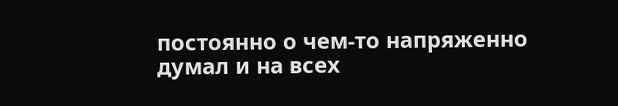постоянно о чем-то напряженно думал и на всех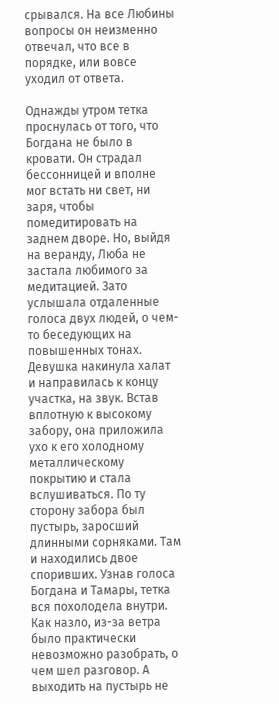срывался. На все Любины вопросы он неизменно отвечал, что все в порядке, или вовсе уходил от ответа.

Однажды утром тетка проснулась от того, что Богдана не было в кровати. Он страдал бессонницей и вполне мог встать ни свет, ни заря, чтобы помедитировать на заднем дворе. Но, выйдя на веранду, Люба не застала любимого за медитацией. Зато услышала отдаленные голоса двух людей, о чем-то беседующих на повышенных тонах. Девушка накинула халат и направилась к концу участка, на звук. Встав вплотную к высокому забору, она приложила ухо к его холодному металлическому покрытию и стала вслушиваться. По ту сторону забора был пустырь, заросший длинными сорняками. Там и находились двое споривших. Узнав голоса Богдана и Тамары, тетка вся похолодела внутри. Как назло, из-за ветра было практически невозможно разобрать, о чем шел разговор. А выходить на пустырь не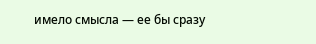имело смысла — ее бы сразу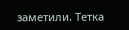заметили. Тетка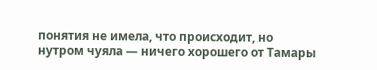понятия не имела, что происходит, но нутром чуяла — ничего хорошего от Тамары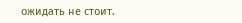ожидать не стоит.